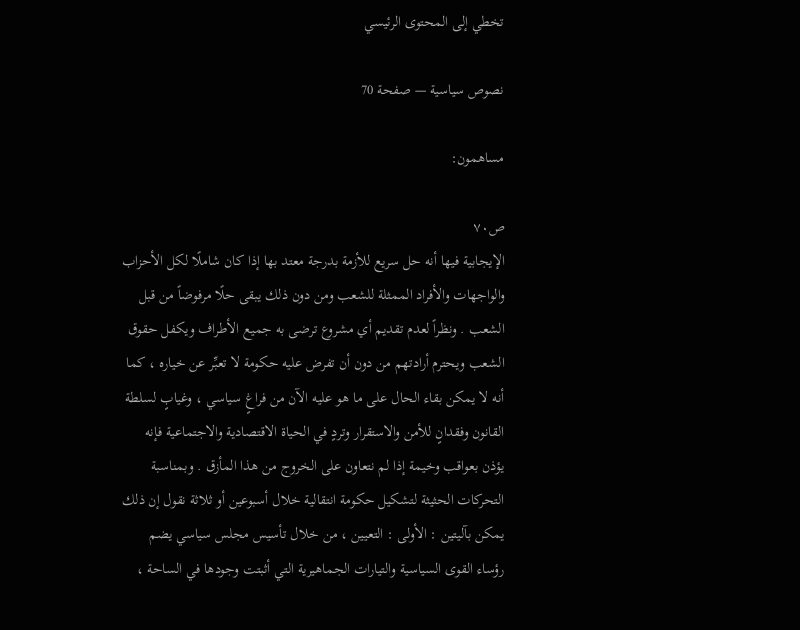تخطي إلى المحتوى الرئيسي

نصوص سياسية — صفحة 70

مساهمون:

ص٧٠
الإيجابية فيها أنه حل سريع للأزمة بدرجة معتد بها إذا كان شاملًا لكل الأحزاب والواجهات والأفراد الممثلة للشعب ومن دون ذلك يبقى حلًا مرفوضاً من قبل الشعب . ونظراً لعدم تقديم أي مشروع ترضى به جميع الأطراف ويكفل حقوق الشعب ويحترم أرادتهم من دون أن تفرض عليه حكومة لا تعبِّر عن خياره ، كما أنه لا يمكن بقاء الحال على ما هو عليه الآن من فراغٍ سياسي ، وغيابٍ لسلطة القانون وفقدانٍ للأمن والاستقرار وتردٍ في الحياة الاقتصادية والاجتماعية فإنه يؤذن بعواقب وخيمة إذا لم نتعاون على الخروج من هذا المأزق . وبمناسبة التحركات الحثيثة لتشكيل حكومة انتقالية خلال أسبوعين أو ثلاثة نقول إن ذلك يمكن بآليتين : الأولى : التعيين ، من خلال تأسيس مجلس سياسي يضم رؤساء القوى السياسية والتيارات الجماهيرية التي أثبتت وجودها في الساحة ،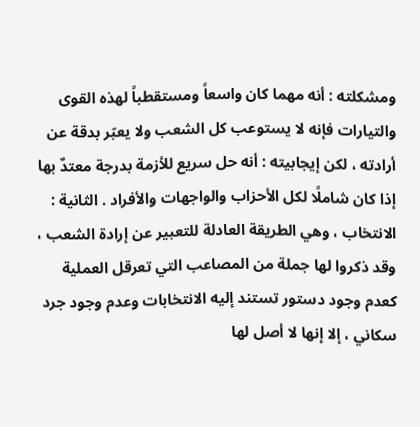ومشكلته : أنه مهما كان واسعاً ومستقطباً لهذه القوى والتيارات فإنه لا يستوعب كل الشعب ولا يعبّر بدقة عن أرادته ، لكن إيجابيته : أنه حل سريع للأزمة بدرجة معتدٌ بها إذا كان شاملًا لكل الأحزاب والواجهات والأفراد . الثانية : الانتخاب ، وهي الطريقة العادلة للتعبير عن إرادة الشعب ، وقد ذكروا لها جملة من المصاعب التي تعرقل العملية كعدم وجود دستور تستند إليه الانتخابات وعدم وجود جرد سكاني ، إلا إنها لا أصل لها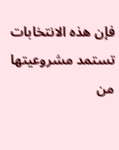فإن هذه الانتخابات تستمد مشروعيتها من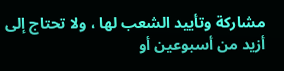مشاركة وتأييد الشعب لها ، ولا تحتاج إلى أزيد من أسبوعين أو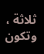ثلاثة ، وتكون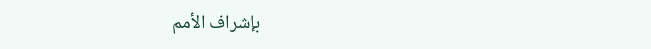بإشراف الأمم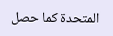المتحدة كما حصل